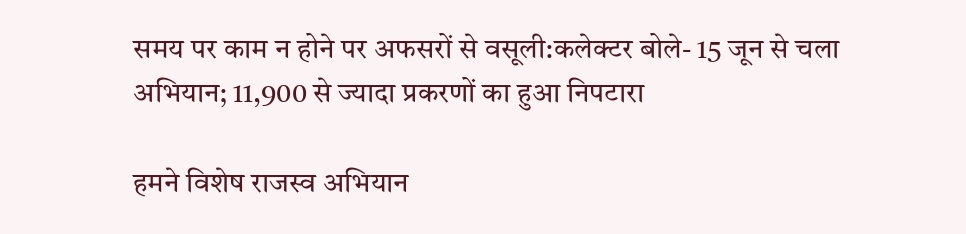समय पर काम न होने पर अफसरों से वसूली:कलेक्टर बोले- 15 जून से चला अभियान; 11,900 से ज्यादा प्रकरणों का हुआ निपटारा

हमने विशेष राजस्व अभियान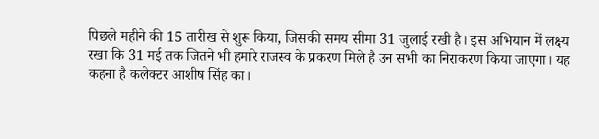पिछले महीने की 15 तारीख से शुरू किया, जिसकी समय सीमा 31 जुलाई रखी है। इस अभियान में लक्ष्य रखा कि 31 मई तक जितने भी हमारे राजस्व के प्रकरण मिले है उन सभी का निराकरण किया जाएगा। यह कहना है कलेक्टर आशीष सिंह का।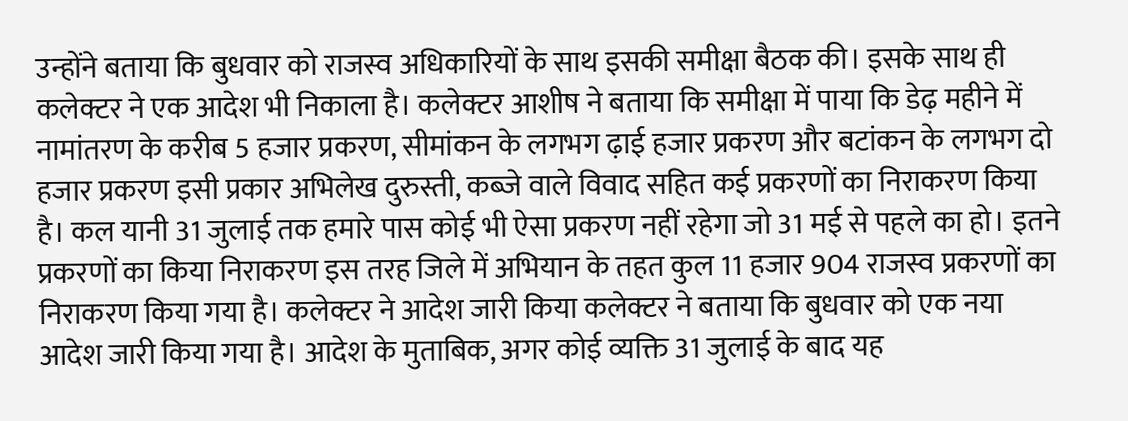उन्होंने बताया कि बुधवार को राजस्व अधिकारियों के साथ इसकी समीक्षा बैठक की। इसके साथ ही कलेक्टर ने एक आदेश भी निकाला है। कलेक्टर आशीष ने बताया कि समीक्षा में पाया कि डेढ़ महीने में नामांतरण के करीब 5 हजार प्रकरण, सीमांकन के लगभग ढ़ाई हजार प्रकरण और बटांकन के लगभग दो हजार प्रकरण इसी प्रकार अभिलेख दुरुस्ती, कब्जे वाले विवाद सहित कई प्रकरणों का निराकरण किया है। कल यानी 31 जुलाई तक हमारे पास कोई भी ऐसा प्रकरण नहीं रहेगा जो 31 मई से पहले का हो। इतने प्रकरणों का किया निराकरण इस तरह जिले में अभियान के तहत कुल 11 हजार 904 राजस्व प्रकरणों का निराकरण किया गया है। कलेक्टर ने आदेश जारी किया कलेक्टर ने बताया कि बुधवार को एक नया आदेश जारी किया गया है। आदेश के मुताबिक, अगर कोई व्यक्ति 31 जुलाई के बाद यह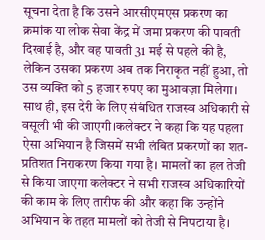सूचना देता है कि उसने आरसीएमएस प्रकरण का क्रमांक या लोक सेवा केंद्र में जमा प्रकरण की पावती दिखाई है, और वह पावती 31 मई से पहले की है, लेकिन उसका प्रकरण अब तक निराकृत नहीं हुआ, तो उस व्यक्ति को 5 हजार रुपए का मुआवज़ा मिलेगा। साथ ही, इस देरी के लिए संबंधित राजस्व अधिकारी से वसूली भी की जाएगी।कलेक्टर ने कहा कि यह पहला ऐसा अभियान है जिसमें सभी लंबित प्रकरणों का शत-प्रतिशत निराकरण किया गया है। मामलों का हल तेजी से किया जाएगा कलेक्टर ने सभी राजस्व अधिकारियों की काम के लिए तारीफ की और कहा कि उन्होंने अभियान के तहत मामलों को तेजी से निपटाया है।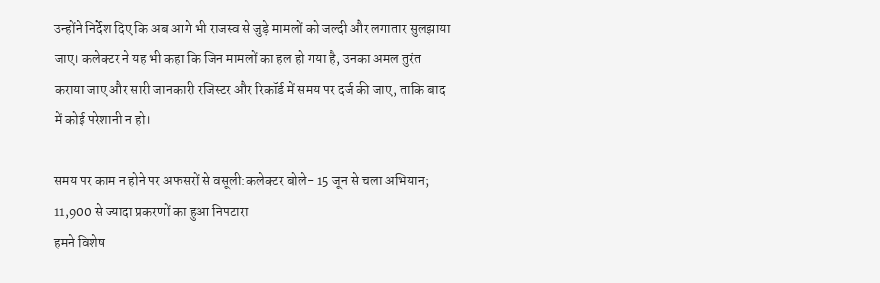उन्होंने निर्देश दिए कि अब आगे भी राजस्व से जुड़े मामलों को जल्दी और लगातार सुलझाया जाए। कलेक्टर ने यह भी कहा कि जिन मामलों का हल हो गया है, उनका अमल तुरंत कराया जाए और सारी जानकारी रजिस्टर और रिकॉर्ड में समय पर दर्ज की जाए, ताकि बाद में कोई परेशानी न हो।

समय पर काम न होने पर अफसरों से वसूली:कलेक्टर बोले- 15 जून से चला अभियान; 11,900 से ज्यादा प्रकरणों का हुआ निपटारा
हमने विशेष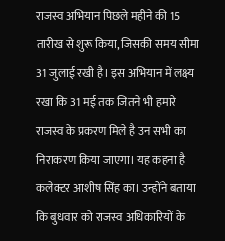राजस्व अभियान पिछले महीने की 15 तारीख से शुरू किया, जिसकी समय सीमा 31 जुलाई रखी है। इस अभियान में लक्ष्य रखा कि 31 मई तक जितने भी हमारे राजस्व के प्रकरण मिले है उन सभी का निराकरण किया जाएगा। यह कहना है कलेक्टर आशीष सिंह का। उन्होंने बताया कि बुधवार को राजस्व अधिकारियों के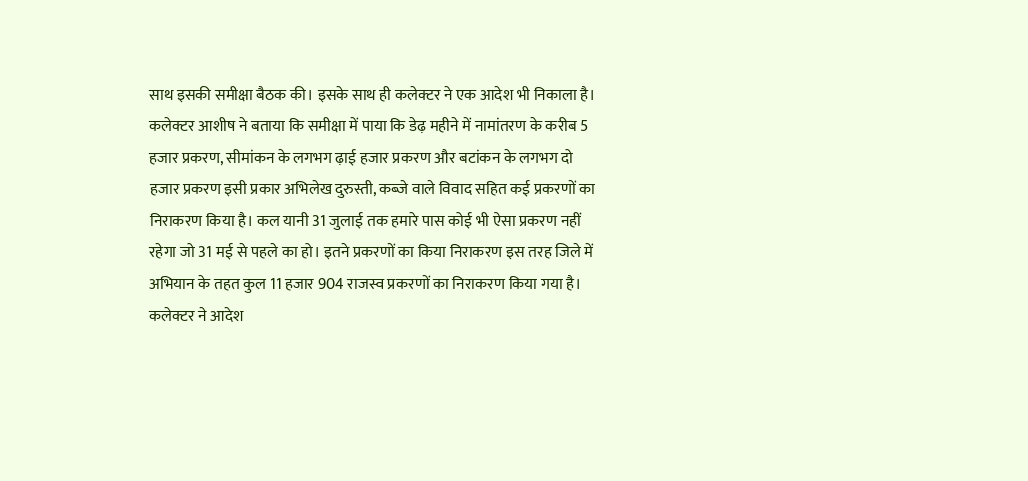साथ इसकी समीक्षा बैठक की। इसके साथ ही कलेक्टर ने एक आदेश भी निकाला है। कलेक्टर आशीष ने बताया कि समीक्षा में पाया कि डेढ़ महीने में नामांतरण के करीब 5 हजार प्रकरण, सीमांकन के लगभग ढ़ाई हजार प्रकरण और बटांकन के लगभग दो हजार प्रकरण इसी प्रकार अभिलेख दुरुस्ती, कब्जे वाले विवाद सहित कई प्रकरणों का निराकरण किया है। कल यानी 31 जुलाई तक हमारे पास कोई भी ऐसा प्रकरण नहीं रहेगा जो 31 मई से पहले का हो। इतने प्रकरणों का किया निराकरण इस तरह जिले में अभियान के तहत कुल 11 हजार 904 राजस्व प्रकरणों का निराकरण किया गया है। कलेक्टर ने आदेश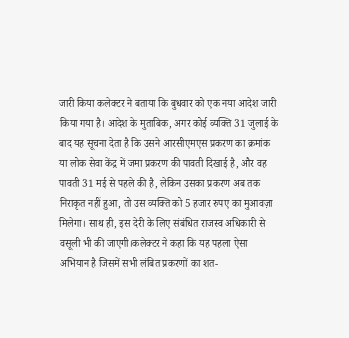जारी किया कलेक्टर ने बताया कि बुधवार को एक नया आदेश जारी किया गया है। आदेश के मुताबिक, अगर कोई व्यक्ति 31 जुलाई के बाद यह सूचना देता है कि उसने आरसीएमएस प्रकरण का क्रमांक या लोक सेवा केंद्र में जमा प्रकरण की पावती दिखाई है, और वह पावती 31 मई से पहले की है, लेकिन उसका प्रकरण अब तक निराकृत नहीं हुआ, तो उस व्यक्ति को 5 हजार रुपए का मुआवज़ा मिलेगा। साथ ही, इस देरी के लिए संबंधित राजस्व अधिकारी से वसूली भी की जाएगी।कलेक्टर ने कहा कि यह पहला ऐसा अभियान है जिसमें सभी लंबित प्रकरणों का शत-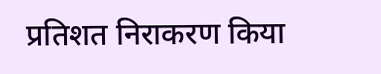प्रतिशत निराकरण किया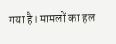गया है। मामलों का हल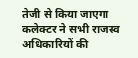तेजी से किया जाएगा कलेक्टर ने सभी राजस्व अधिकारियों की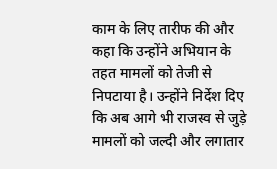काम के लिए तारीफ की और कहा कि उन्होंने अभियान के तहत मामलों को तेजी से निपटाया है। उन्होंने निर्देश दिए कि अब आगे भी राजस्व से जुड़े मामलों को जल्दी और लगातार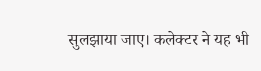सुलझाया जाए। कलेक्टर ने यह भी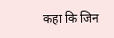कहा कि जिन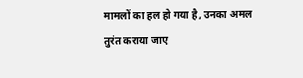मामलों का हल हो गया है, उनका अमल तुरंत कराया जाए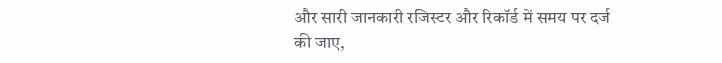और सारी जानकारी रजिस्टर और रिकॉर्ड में समय पर दर्ज की जाए,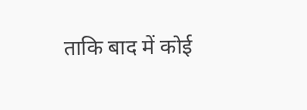ताकि बाद में कोई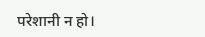परेशानी न हो।